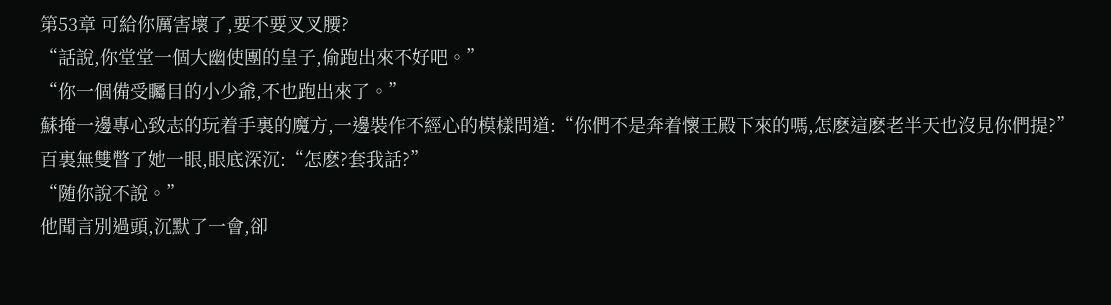第53章 可給你厲害壞了,要不要叉叉腰?
“話說,你堂堂一個大幽使團的皇子,偷跑出來不好吧。”
“你一個備受矚目的小少爺,不也跑出來了。”
蘇掩一邊專心致志的玩着手裏的魔方,一邊裝作不經心的模樣問道:“你們不是奔着懷王殿下來的嗎,怎麽這麽老半天也沒見你們提?”
百裏無雙瞥了她一眼,眼底深沉:“怎麽?套我話?”
“随你說不說。”
他聞言別過頭,沉默了一會,卻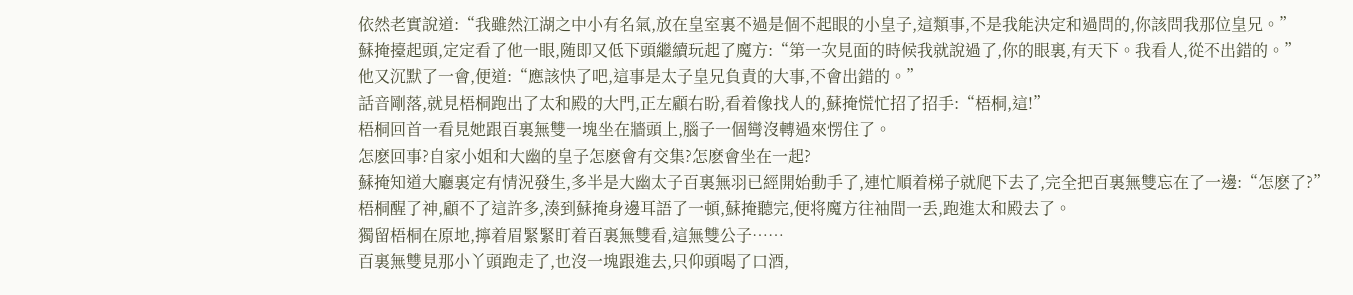依然老實說道:“我雖然江湖之中小有名氣,放在皇室裏不過是個不起眼的小皇子,這類事,不是我能決定和過問的,你該問我那位皇兄。”
蘇掩擡起頭,定定看了他一眼,随即又低下頭繼續玩起了魔方:“第一次見面的時候我就說過了,你的眼裏,有天下。我看人,從不出錯的。”
他又沉默了一會,便道:“應該快了吧,這事是太子皇兄負責的大事,不會出錯的。”
話音剛落,就見梧桐跑出了太和殿的大門,正左顧右盼,看着像找人的,蘇掩慌忙招了招手:“梧桐,這!”
梧桐回首一看見她跟百裏無雙一塊坐在牆頭上,腦子一個彎沒轉過來愣住了。
怎麽回事?自家小姐和大幽的皇子怎麽會有交集?怎麽會坐在一起?
蘇掩知道大廳裏定有情況發生,多半是大幽太子百裏無羽已經開始動手了,連忙順着梯子就爬下去了,完全把百裏無雙忘在了一邊:“怎麽了?”
梧桐醒了神,顧不了這許多,湊到蘇掩身邊耳語了一頓,蘇掩聽完,便将魔方往袖間一丢,跑進太和殿去了。
獨留梧桐在原地,擰着眉緊緊盯着百裏無雙看,這無雙公子……
百裏無雙見那小丫頭跑走了,也沒一塊跟進去,只仰頭喝了口酒,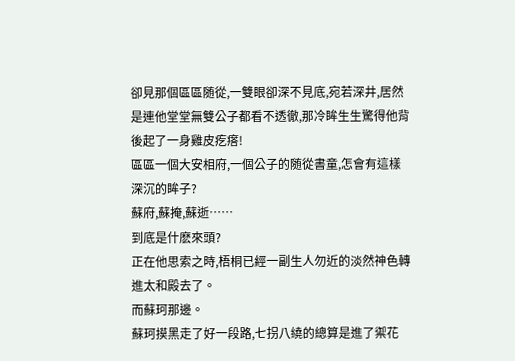卻見那個區區随從,一雙眼卻深不見底,宛若深井,居然是連他堂堂無雙公子都看不透徹,那冷眸生生驚得他背後起了一身雞皮疙瘩!
區區一個大安相府,一個公子的随從書童,怎會有這樣深沉的眸子?
蘇府,蘇掩,蘇逝……
到底是什麽來頭?
正在他思索之時,梧桐已經一副生人勿近的淡然神色轉進太和殿去了。
而蘇珂那邊。
蘇珂摸黑走了好一段路,七拐八繞的總算是進了禦花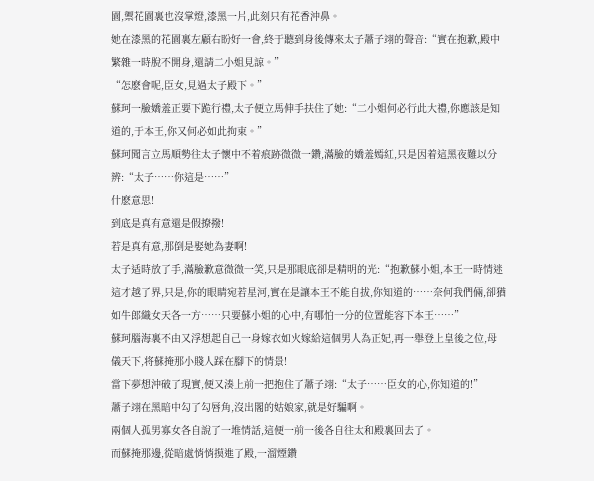園,禦花園裏也沒掌燈,漆黑一片,此刻只有花香沖鼻。
她在漆黑的花園裏左顧右盼好一會,終于聽到身後傳來太子蕭子翊的聲音:“實在抱歉,殿中繁雜一時脫不開身,還請二小姐見諒。”
“怎麽會呢,臣女,見過太子殿下。”
蘇珂一臉嬌羞正要下跪行禮,太子便立馬伸手扶住了她:“二小姐何必行此大禮,你應該是知道的,于本王,你又何必如此拘束。”
蘇珂聞言立馬順勢往太子懷中不着痕跡微微一鑽,滿臉的嬌羞嫣紅,只是因着這黑夜難以分辨:“太子……你這是……”
什麽意思!
到底是真有意還是假撩撥!
若是真有意,那倒是娶她為妻啊!
太子适時放了手,滿臉歉意微微一笑,只是那眼底卻是精明的光:“抱歉蘇小姐,本王一時情迷這才越了界,只是,你的眼睛宛若星河,實在是讓本王不能自拔,你知道的……奈何我們倆,卻猶如牛郎織女天各一方……只要蘇小姐的心中,有哪怕一分的位置能容下本王……”
蘇珂腦海裏不由又浮想起自己一身嫁衣如火嫁給這個男人為正妃,再一舉登上皇後之位,母儀天下,将蘇掩那小賤人踩在腳下的情景!
當下夢想沖破了現實,便又湊上前一把抱住了蕭子翊:“太子……臣女的心,你知道的!”
蕭子翊在黑暗中勾了勾唇角,沒出閣的姑娘家,就是好騙啊。
兩個人孤男寡女各自說了一堆情話,這便一前一後各自往太和殿裏回去了。
而蘇掩那邊,從暗處悄悄摸進了殿,一溜煙鑽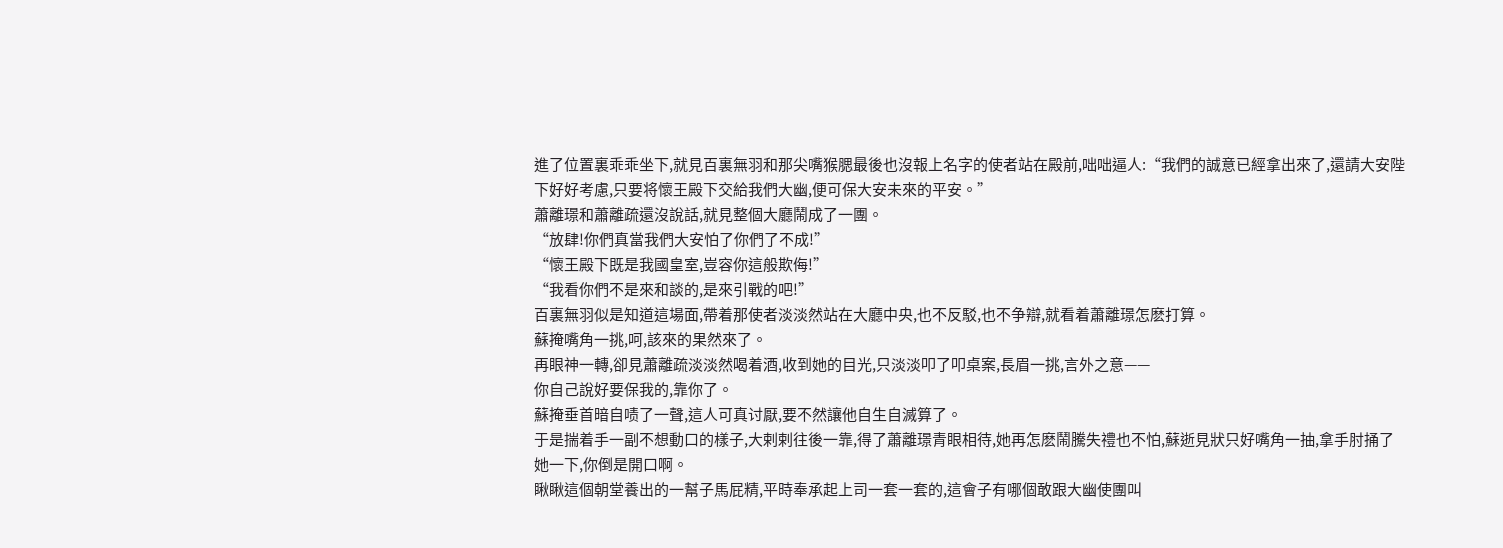進了位置裏乖乖坐下,就見百裏無羽和那尖嘴猴腮最後也沒報上名字的使者站在殿前,咄咄逼人:“我們的誠意已經拿出來了,還請大安陛下好好考慮,只要将懷王殿下交給我們大幽,便可保大安未來的平安。”
蕭離璟和蕭離疏還沒說話,就見整個大廳鬧成了一團。
“放肆!你們真當我們大安怕了你們了不成!”
“懷王殿下既是我國皇室,豈容你這般欺侮!”
“我看你們不是來和談的,是來引戰的吧!”
百裏無羽似是知道這場面,帶着那使者淡淡然站在大廳中央,也不反駁,也不争辯,就看着蕭離璟怎麽打算。
蘇掩嘴角一挑,呵,該來的果然來了。
再眼神一轉,卻見蕭離疏淡淡然喝着酒,收到她的目光,只淡淡叩了叩桌案,長眉一挑,言外之意——
你自己說好要保我的,靠你了。
蘇掩垂首暗自啧了一聲,這人可真讨厭,要不然讓他自生自滅算了。
于是揣着手一副不想動口的樣子,大剌剌往後一靠,得了蕭離璟青眼相待,她再怎麽鬧騰失禮也不怕,蘇逝見狀只好嘴角一抽,拿手肘捅了她一下,你倒是開口啊。
瞅瞅這個朝堂養出的一幫子馬屁精,平時奉承起上司一套一套的,這會子有哪個敢跟大幽使團叫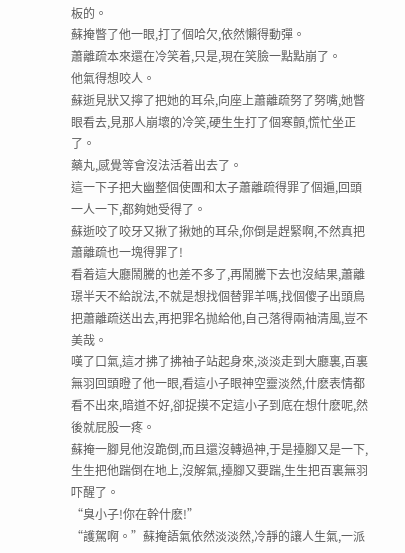板的。
蘇掩瞥了他一眼,打了個哈欠,依然懶得動彈。
蕭離疏本來還在冷笑着,只是,現在笑臉一點點崩了。
他氣得想咬人。
蘇逝見狀又擰了把她的耳朵,向座上蕭離疏努了努嘴,她瞥眼看去,見那人崩壞的冷笑,硬生生打了個寒顫,慌忙坐正了。
藥丸,感覺等會沒法活着出去了。
這一下子把大幽整個使團和太子蕭離疏得罪了個遍,回頭一人一下,都夠她受得了。
蘇逝咬了咬牙又揪了揪她的耳朵,你倒是趕緊啊,不然真把蕭離疏也一塊得罪了!
看着這大廳鬧騰的也差不多了,再鬧騰下去也沒結果,蕭離璟半天不給說法,不就是想找個替罪羊嗎,找個傻子出頭鳥把蕭離疏送出去,再把罪名抛給他,自己落得兩袖清風,豈不美哉。
嘆了口氣,這才拂了拂袖子站起身來,淡淡走到大廳裏,百裏無羽回頭瞪了他一眼,看這小子眼神空靈淡然,什麽表情都看不出來,暗道不好,卻捉摸不定這小子到底在想什麽呢,然後就屁股一疼。
蘇掩一腳見他沒跪倒,而且還沒轉過神,于是擡腳又是一下,生生把他踹倒在地上,沒解氣,擡腳又要踹,生生把百裏無羽吓醒了。
“臭小子!你在幹什麽!”
“護駕啊。”蘇掩語氣依然淡淡然,冷靜的讓人生氣,一派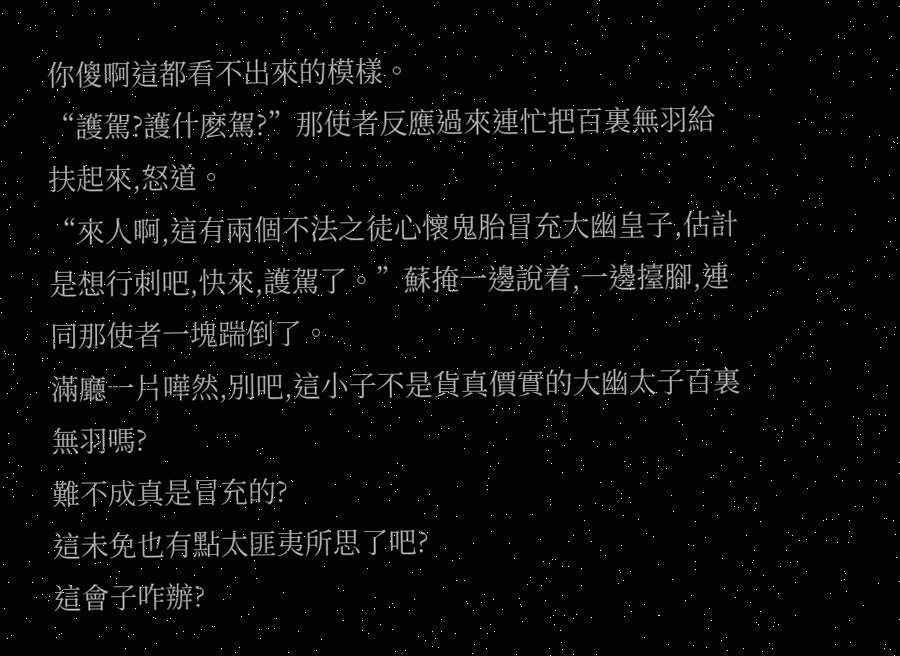你傻啊這都看不出來的模樣。
“護駕?護什麽駕?”那使者反應過來連忙把百裏無羽給扶起來,怒道。
“來人啊,這有兩個不法之徒心懷鬼胎冒充大幽皇子,估計是想行刺吧,快來,護駕了。”蘇掩一邊說着,一邊擡腳,連同那使者一塊踹倒了。
滿廳一片嘩然,別吧,這小子不是貨真價實的大幽太子百裏無羽嗎?
難不成真是冒充的?
這未免也有點太匪夷所思了吧?
這會子咋辦?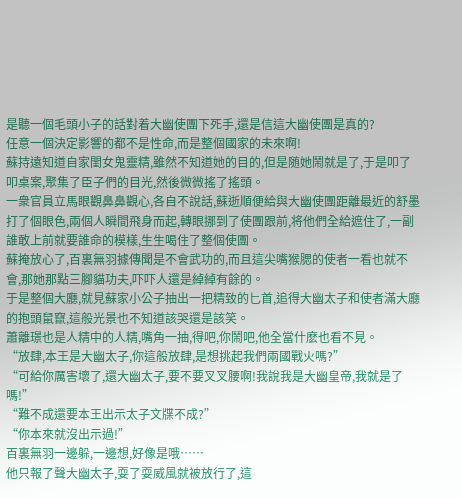是聽一個毛頭小子的話對着大幽使團下死手,還是信這大幽使團是真的?
任意一個決定影響的都不是性命,而是整個國家的未來啊!
蘇持遠知道自家閨女鬼靈精,雖然不知道她的目的,但是随她鬧就是了,于是叩了叩桌案,聚集了臣子們的目光,然後微微搖了搖頭。
一衆官員立馬眼觀鼻鼻觀心,各自不說話,蘇逝順便給與大幽使團距離最近的舒墨打了個眼色,兩個人瞬間飛身而起,轉眼挪到了使團跟前,将他們全給遮住了,一副誰敢上前就要誰命的模樣,生生喝住了整個使團。
蘇掩放心了,百裏無羽據傳聞是不會武功的,而且這尖嘴猴腮的使者一看也就不會,那她那點三腳貓功夫,吓吓人還是綽綽有餘的。
于是整個大廳,就見蘇家小公子抽出一把精致的匕首,追得大幽太子和使者滿大廳的抱頭鼠竄,這般光景也不知道該哭還是該笑。
蕭離璟也是人精中的人精,嘴角一抽,得吧,你鬧吧,他全當什麽也看不見。
“放肆,本王是大幽太子,你這般放肆,是想挑起我們兩國戰火嗎?”
“可給你厲害壞了,還大幽太子,要不要叉叉腰啊!我說我是大幽皇帝,我就是了嗎!”
“難不成還要本王出示太子文牒不成?”
“你本來就沒出示過!”
百裏無羽一邊躲,一邊想,好像是哦……
他只報了聲大幽太子,耍了耍威風就被放行了,這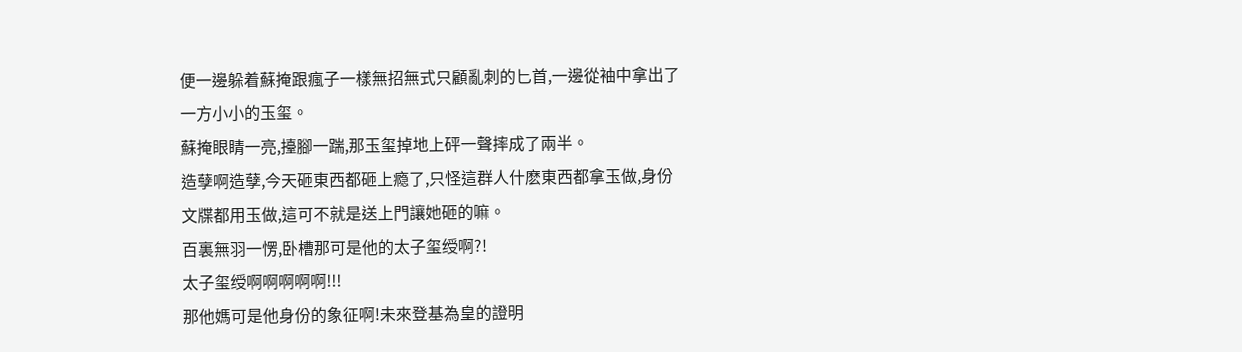便一邊躲着蘇掩跟瘋子一樣無招無式只顧亂刺的匕首,一邊從袖中拿出了一方小小的玉玺。
蘇掩眼睛一亮,擡腳一踹,那玉玺掉地上砰一聲摔成了兩半。
造孽啊造孽,今天砸東西都砸上瘾了,只怪這群人什麽東西都拿玉做,身份文牒都用玉做,這可不就是送上門讓她砸的嘛。
百裏無羽一愣,卧槽那可是他的太子玺绶啊?!
太子玺绶啊啊啊啊啊!!!
那他媽可是他身份的象征啊!未來登基為皇的證明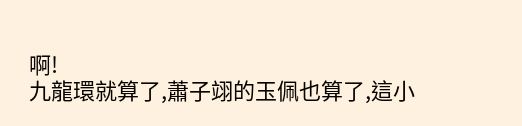啊!
九龍環就算了,蕭子翊的玉佩也算了,這小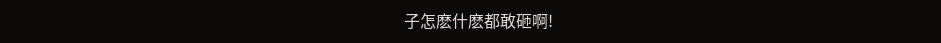子怎麽什麽都敢砸啊!